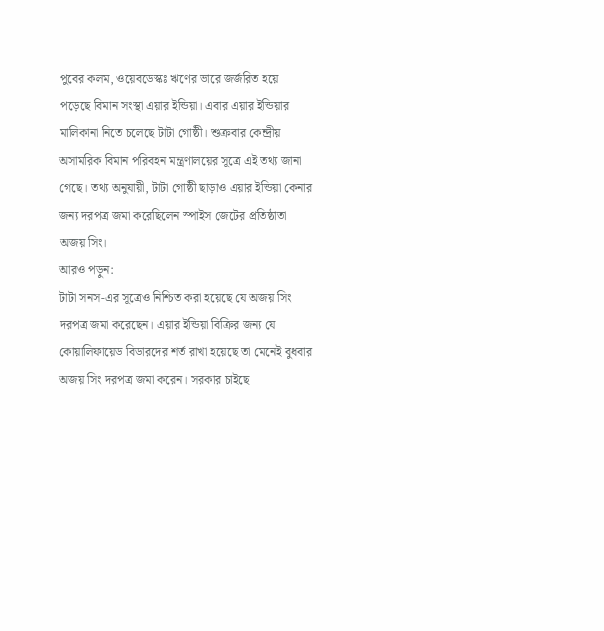পুবের কলম, ওয়েবডেস্কঃ ঋণের ভারে জর্জরিত হয়ে পড়েছে বিমান সংস্থা এয়ার ইন্ডিয়া। এবার এয়ার ইন্ডিয়ার মালিকানা নিতে চলেছে টাটা গোষ্ঠী। শুক্রবার কেন্দ্রীয় অসামরিক বিমান পরিবহন মন্ত্রণালয়ের সূত্রে এই তথ্য জানা গেছে। তথ্য অনুযায়ী, টাটা গোষ্ঠী ছাড়াও এয়ার ইন্ডিয়া কেনার জন্য দরপত্র জমা করেছিলেন স্পাইস জেটের প্রতিষ্ঠাতা অজয় সিং।
আরও পড়ুন:
টাটা সনস-এর সূত্রেও নিশ্চিত করা হয়েছে যে অজয় সিং দরপত্র জমা করেছেন। এয়ার ইন্ডিয়া বিক্রির জন্য যে কোয়ালিফায়েড বিডারদের শর্ত রাখা হয়েছে তা মেনেই বুধবার অজয় সিং দরপত্র জমা করেন। সরকার চাইছে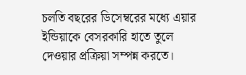চলতি বছরের ডিসেম্বরের মধ্যে এয়ার ইন্ডিয়াকে বেসরকারি হাতে তুলে দেওয়ার প্রক্রিয়া সম্পন্ন করতে।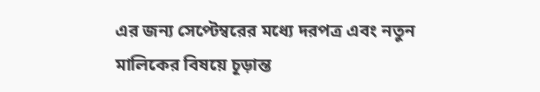এর জন্য সেপ্টেম্বরের মধ্যে দরপত্র এবং নতুন মালিকের বিষয়ে চূড়ান্ত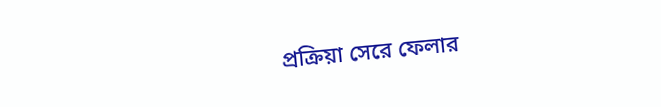প্রক্রিয়া সেরে ফেলার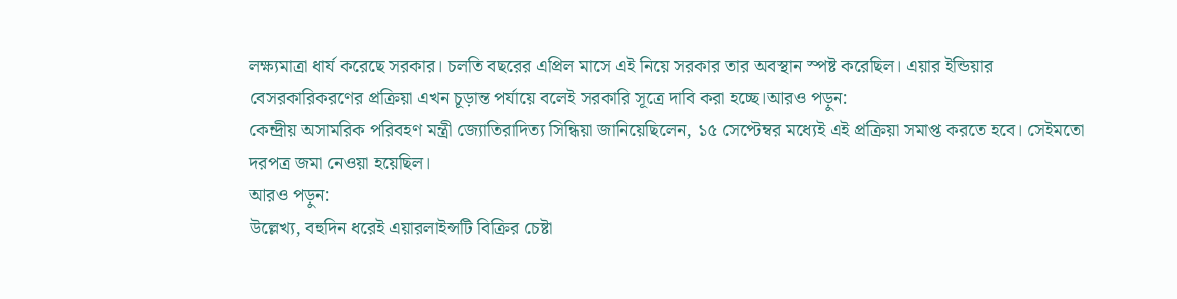লক্ষ্যমাত্রা ধার্য করেছে সরকার। চলতি বছরের এপ্রিল মাসে এই নিয়ে সরকার তার অবস্থান স্পষ্ট করেছিল। এয়ার ইন্ডিয়ার বেসরকারিকরণের প্রক্রিয়া এখন চূড়ান্ত পর্যায়ে বলেই সরকারি সূত্রে দাবি করা হচ্ছে।আরও পড়ুন:
কেন্দ্রীয় অসামরিক পরিবহণ মন্ত্রী জ্যোতিরাদিত্য সিন্ধিয়া জানিয়েছিলেন, ১৫ সেপ্টেম্বর মধ্যেই এই প্রক্রিয়া সমাপ্ত করতে হবে। সেইমতো দরপত্র জমা নেওয়া হয়েছিল।
আরও পড়ুন:
উল্লেখ্য, বহুদিন ধরেই এয়ারলাইন্সটি বিক্রির চেষ্টা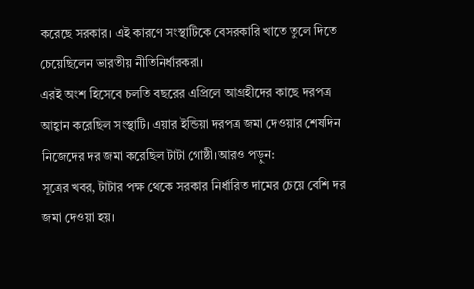করেছে সরকার। এই কারণে সংস্থাটিকে বেসরকারি খাতে তুলে দিতে চেয়েছিলেন ভারতীয় নীতিনির্ধারকরা।
এরই অংশ হিসেবে চলতি বছরের এপ্রিলে আগ্রহীদের কাছে দরপত্র আহ্বান করেছিল সংস্থাটি। এয়ার ইন্ডিয়া দরপত্র জমা দেওয়ার শেষদিন নিজেদের দর জমা করেছিল টাটা গোষ্ঠী।আরও পড়ুন:
সূত্রের খবর, টাটার পক্ষ থেকে সরকার নির্ধারিত দামের চেয়ে বেশি দর জমা দেওয়া হয়।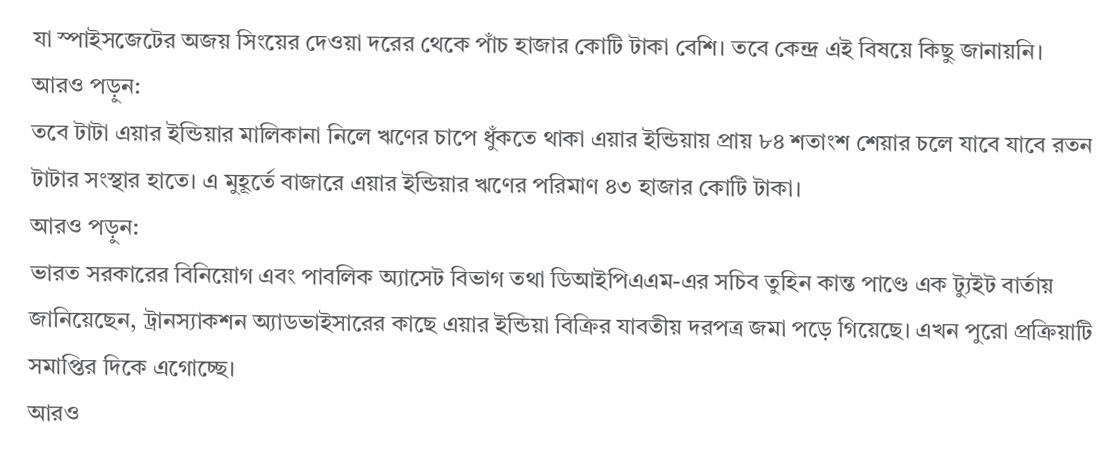যা স্পাইসজেটের অজয় সিংয়ের দেওয়া দরের থেকে পাঁচ হাজার কোটি টাকা বেশি। তবে কেন্দ্র এই বিষয়ে কিছু জানায়নি।
আরও পড়ুন:
তবে টাটা এয়ার ইন্ডিয়ার মালিকানা নিলে ঋণের চাপে ধুঁকতে থাকা এয়ার ইন্ডিয়ায় প্রায় ৮৪ শতাংশ শেয়ার চলে যাবে যাবে রতন টাটার সংস্থার হাতে। এ মুহূর্তে বাজারে এয়ার ইন্ডিয়ার ঋণের পরিমাণ ৪৩ হাজার কোটি টাকা।
আরও পড়ুন:
ভারত সরকারের বিনিয়োগ এবং পাবলিক অ্যাসেট বিভাগ তথা ডিআইপিএএম-এর সচিব তুহিন কান্ত পাণ্ডে এক ট্যুইট বার্তায় জানিয়েছেন, ট্রানস্যাকশন অ্যাডভাইসারের কাছে এয়ার ইন্ডিয়া বিক্রির যাবতীয় দরপত্র জমা পড়ে গিয়েছে। এখন পুরো প্রক্রিয়াটি সমাপ্তির দিকে এগোচ্ছে।
আরও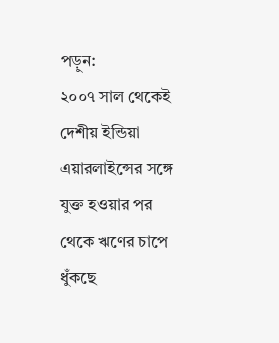পড়ুন:
২০০৭ সাল থেকেই দেশীয় ইন্ডিয়া এয়ারলাইন্সের সঙ্গে যুক্ত হওয়ার পর থেকে ঋণের চাপে ধুঁকছে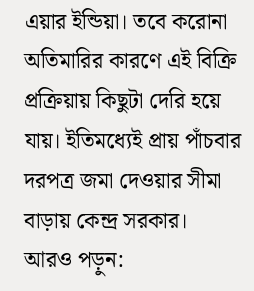এয়ার ইন্ডিয়া। তবে করোনা অতিমারির কারণে এই বিক্রি প্রক্রিয়ায় কিছুটা দেরি হয়ে যায়। ইতিমধ্যেই প্রায় পাঁচবার দরপত্র জমা দেওয়ার সীমা বাড়ায় কেন্দ্র সরকার।
আরও পড়ুন: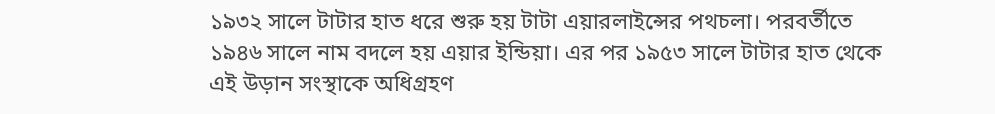১৯৩২ সালে টাটার হাত ধরে শুরু হয় টাটা এয়ারলাইন্সের পথচলা। পরবর্তীতে ১৯৪৬ সালে নাম বদলে হয় এয়ার ইন্ডিয়া। এর পর ১৯৫৩ সালে টাটার হাত থেকে এই উড়ান সংস্থাকে অধিগ্রহণ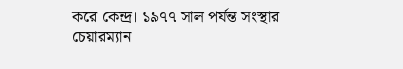করে কেন্দ্র। ১৯৭৭ সাল পর্যন্ত সংস্থার চেয়ারম্যান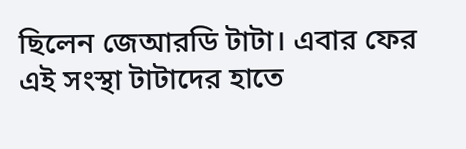ছিলেন জেআরডি টাটা। এবার ফের এই সংস্থা টাটাদের হাতে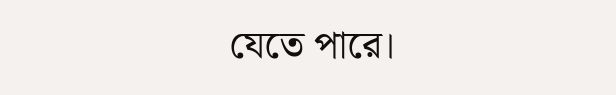যেতে পারে।